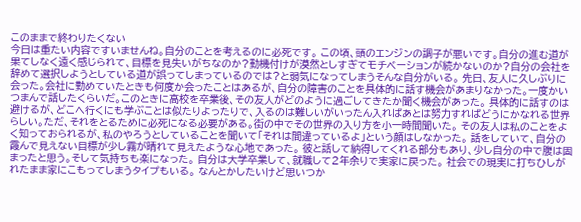このままで終わりたくない
今日は重たい内容ですいませんね。自分のことを考えるのに必死です。 この頃、頭のエンジンの調子が悪いです。自分の進む道が果てしなく遠く感じられて、目標を見失いがちなのか?動機付けが漠然としすぎてモチベーションが続かないのか?自分の会社を辞めて選択しようとしている道が誤ってしまっているのでは?と弱気になってしまうそんな自分がいる。 先日、友人に久しぶりに会った。会社に勤めていたときも何度か会ったことはあるが、自分の障害のことを具体的に話す機会があまりなかった。一度かいつまんで話したくらいだ。このときに高校を卒業後、その友人がどのように過ごしてきたか聞く機会があった。 具体的に話すのは避けるが、どこへ行くにも学ぶことは似たりよったりで、入るのは難しいがいったん入ればあとは努力すればどうにかなれる世界らしい。ただ、それをとるために必死になる必要がある。街の中でその世界の入り方を小一時間聞いた。 その友人は私のことをよく知っておられるが、私のやろうとしていることを聞いて「それは間違っているよ」という顔はしなかった。 話をしていて、自分の霞んで見えない目標が少し霧が晴れて見えたような心地であった。 彼と話して納得してくれる部分もあり、少し自分の中で腹は固まったと思う。そして気持ちも楽になった。 自分は大学卒業して、就職して2年余りで実家に戻った。 社会での現実に打ちひしがれたまま家にこもってしまうタイプもいる。 なんとかしたいけど思いつか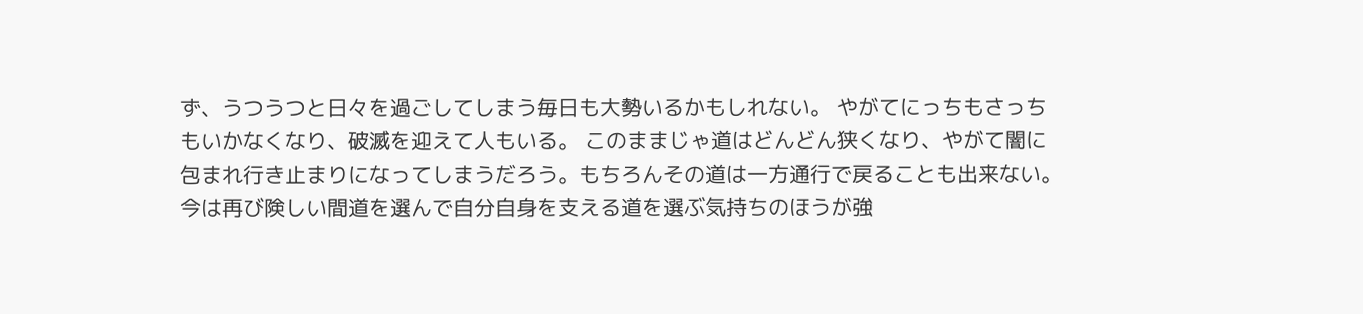ず、うつうつと日々を過ごしてしまう毎日も大勢いるかもしれない。 やがてにっちもさっちもいかなくなり、破滅を迎えて人もいる。 このままじゃ道はどんどん狭くなり、やがて闇に包まれ行き止まりになってしまうだろう。もちろんその道は一方通行で戻ることも出来ない。 今は再び険しい間道を選んで自分自身を支える道を選ぶ気持ちのほうが強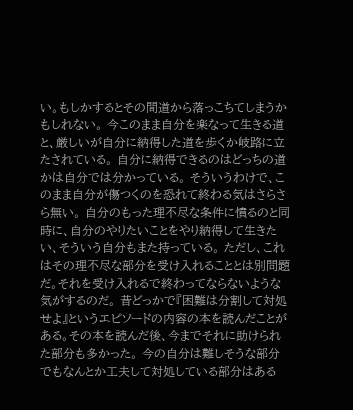い。もしかするとその間道から落っこちてしまうかもしれない。 今このまま自分を楽なって生きる道と、厳しいが自分に納得した道を歩くか岐路に立たされている。 自分に納得できるのはどっちの道かは自分では分かっている。 そういうわけで、このまま自分が傷つくのを恐れて終わる気はさらさら無い。 自分のもった理不尽な条件に憤るのと同時に、自分のやりたいことをやり納得して生きたい、そういう自分もまた持っている。 ただし、これはその理不尽な部分を受け入れることとは別問題だ。それを受け入れるで終わってならないような気がするのだ。 昔どっかで『困難は分割して対処せよ』というエピソードの内容の本を読んだことがある。その本を読んだ後、今までそれに助けられた部分も多かった。 今の自分は難しそうな部分でもなんとか工夫して対処している部分はある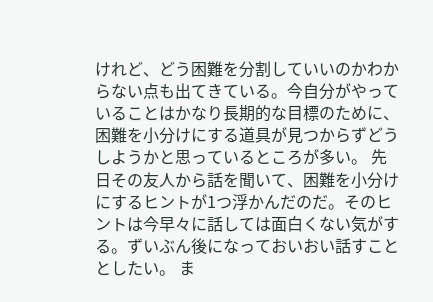けれど、どう困難を分割していいのかわからない点も出てきている。今自分がやっていることはかなり長期的な目標のために、困難を小分けにする道具が見つからずどうしようかと思っているところが多い。 先日その友人から話を聞いて、困難を小分けにするヒントが1つ浮かんだのだ。そのヒントは今早々に話しては面白くない気がする。ずいぶん後になっておいおい話すこととしたい。 ま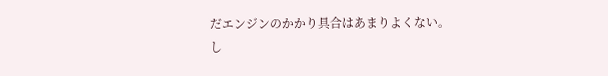だエンジンのかかり具合はあまりよくない。し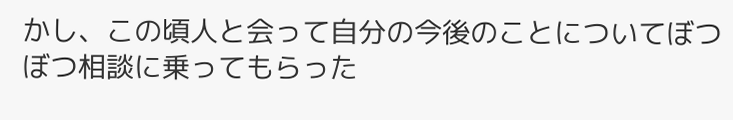かし、この頃人と会って自分の今後のことについてぼつぼつ相談に乗ってもらった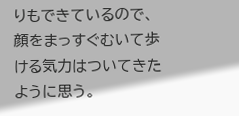りもできているので、顔をまっすぐむいて歩ける気力はついてきたように思う。